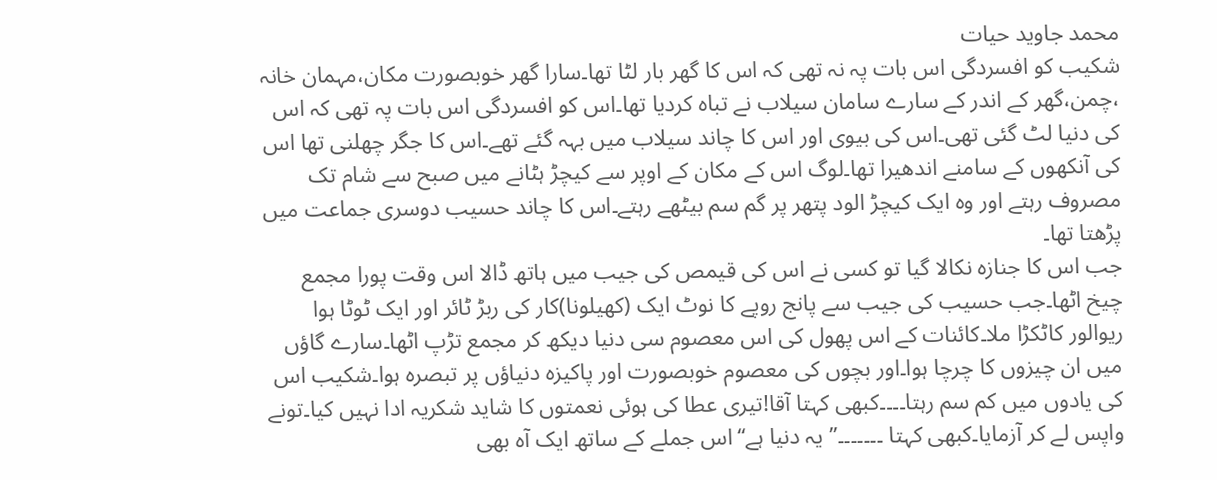محمد جاوید حیات
شکیب کو افسردگی اس بات پہ نہ تھی کہ اس کا گھر بار لٹا تھا۔سارا گھر خوبصورت مکان،مہمان خانہ ،چمن،گھر کے اندر کے سارے سامان سیلاب نے تباہ کردیا تھا۔اس کو افسردگی اس بات پہ تھی کہ اس کی دنیا لٹ گئی تھی۔اس کی بیوی اور اس کا چاند سیلاب میں بہہ گئے تھے۔اس کا جگر چھلنی تھا اس کی آنکھوں کے سامنے اندھیرا تھا۔لوگ اس کے مکان کے اوپر سے کیچڑ ہٹانے میں صبح سے شام تک مصروف رہتے اور وہ ایک کیچڑ الود پتھر پر گم سم بیٹھے رہتے۔اس کا چاند حسیب دوسری جماعت میں پڑھتا تھا۔
جب اس کا جنازہ نکالا گیا تو کسی نے اس کی قیمص کی جیب میں ہاتھ ڈالا اس وقت پورا مجمع چیخ اٹھا۔جب حسیب کی جیب سے پانج روپے کا نوٹ ایک (کھیلونا)کار کی ربڑ ٹائر اور ایک ٹوٹا ہوا ریوالور کاٹکڑا ملا۔کائنات کے اس پھول کی اس معصوم سی دنیا دیکھ کر مجمع تڑپ اٹھا۔سارے گاؤں میں ان چیزوں کا چرچا ہوا۔اور بچوں کی معصوم خوبصورت اور پاکیزہ دنیاؤں پر تبصرہ ہوا۔شکیب اس کی یادوں میں کم سم رہتا۔۔۔۔کبھی کہتا آقا!تیری عطا کی ہوئی نعمتوں کا شاید شکریہ ادا نہیں کیا۔تونے واپس لے کر آزمایا۔کبھی کہتا ۔۔۔۔۔۔۔’’یہ دنیا ہے‘‘اس جملے کے ساتھ ایک آہ بھی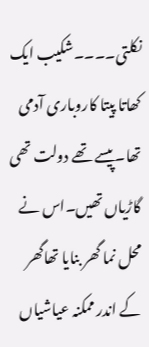نکلتی۔۔۔۔شکیب ایک کھاتا پیتا کاروباری آدمی تھا۔پیسے تھے دولت تھی گاڑیاں تھیں۔اس نے محل نما گھر بنایا تھاگھر کے اندر ممکنہ عیاشیاں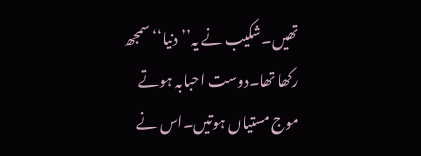تھیں۔شکیب نے یہ’’دنیا‘‘سمجھ رکھا تھا۔دوست احبابہ ہوتے موج مستیاں ہوتیں۔اس نے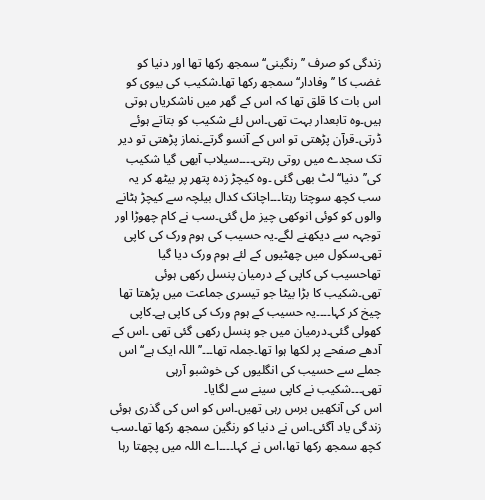زندگی کو صرف ’’رنگینی‘‘سمجھ رکھا تھا اور دنیا کو غضب کا ’’وفادار‘‘سمجھ رکھا تھا۔شکیب کی بیوی کو اس بات کا قلق تھا کہ اس کے گھر میں ناشکریاں ہوتی ہیں۔وہ تابعدار بہت تھی۔اس لئے شکیب کو بتاتے ہوئے ڈرتی۔قرآن پڑھتی تو اس کے آنسو گرتے۔نماز پڑھتی تو دیر تک سجدے میں روتی رہتی۔۔۔۔سیلاب آبھی گیا شکیب کی’’دنیا‘‘لٹ بھی گئی ۔وہ کیچڑ زدہ پتھر پر بیٹھ کر یہ سب کچھ سوچتا رہتا۔۔۔اچانک کدال بیلچہ سے کیچڑ ہٹانے والوں کو کوئی انوکھی چیز مل گئی۔سب نے کام چھوڑا اور توجہہ سے دیکھنے لگے۔یہ حسیب کی ہوم ورک کی کاپی تھی۔سکول میں چھٹیوں کے لئے ہوم ورک دیا گیا تھاحسیب کی کاپی کے درمیان پنسل رکھی ہوئی تھی۔شکیب کا بڑا بیٹا جو تیسری جماعت میں پڑھتا تھا چیخ کر کہا۔۔۔۔یہ حسیب کے ہوم ورک کی کاپی ہے۔کاپی کھولی گئی۔درمیان میں جو پنسل رکھی گئی تھی ۔اس کے آدھے صفحے پر لکھا ہوا تھا۔جملہ تھا۔۔۔’’اللہ ایک ہے‘‘ اس جملے سے حسیب کی انگلیوں کی خوشبو آرہی تھی۔۔۔شکیب نے کاپی سینے سے لگایا۔
اس کی آنکھیں برس رہی تھیں۔اس کو اس کی گذری ہوئی زندگی یاد آگئی۔اس نے دنیا کو رنگین سمجھ رکھا تھا۔سب کچھ سمجھ رکھا تھا،اس نے کہا۔۔۔۔اے اللہ میں پچھتا رہا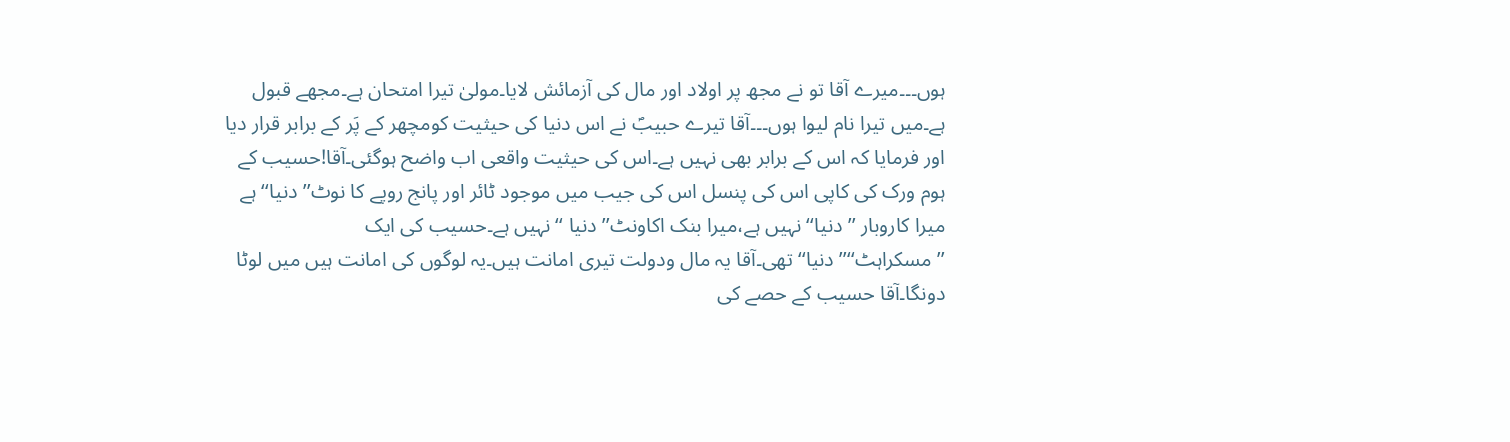ہوں۔۔۔میرے آقا تو نے مجھ پر اولاد اور مال کی آزمائش لایا۔مولیٰ تیرا امتحان ہے۔مجھے قبول ہے۔میں تیرا نام لیوا ہوں۔۔۔آقا تیرے حبیبؐ نے اس دنیا کی حیثیت کومچھر کے پَر کے برابر قرار دیا اور فرمایا کہ اس کے برابر بھی نہیں ہے۔اس کی حیثیت واقعی اب واضح ہوگئی۔آقا!حسیب کے ہوم ورک کی کاپی اس کی پنسل اس کی جیب میں موجود ٹائر اور پانج روپے کا نوٹ’’دنیا‘‘ہے میرا کاروبار ’’دنیا‘‘نہیں ہے،میرا بنک اکاونٹ’’دنیا ‘‘نہیں ہے۔حسیب کی ایک ’’مسکراہٹ‘‘’’دنیا‘‘ تھی۔آقا یہ مال ودولت تیری امانت ہیں۔یہ لوگوں کی امانت ہیں میں لوٹا دونگا۔آقا حسیب کے حصے کی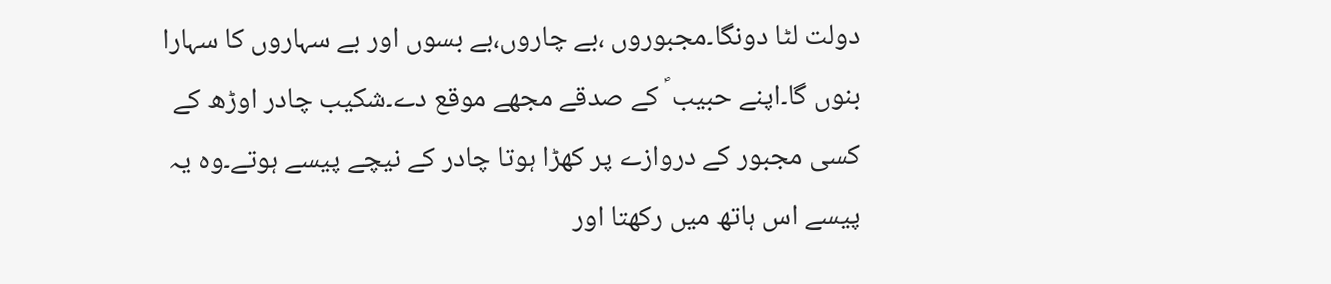دولت لٹا دونگا۔مجبوروں ،بے چاروں،بے بسوں اور بے سہاروں کا سہارا بنوں گا۔اپنے حبیب ؐ کے صدقے مجھے موقع دے۔شکیب چادر اوڑھ کے کسی مجبور کے دروازے پر کھڑا ہوتا چادر کے نیچے پیسے ہوتے۔وہ یہ پیسے اس ہاتھ میں رکھتا اور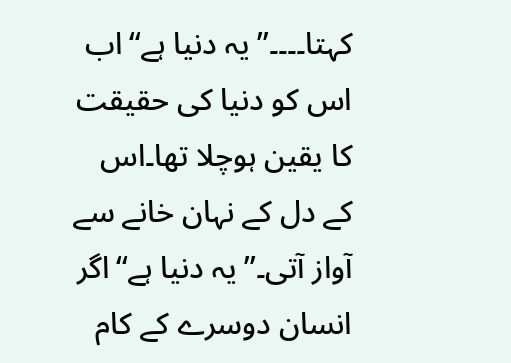کہتا۔۔۔۔’’یہ دنیا ہے‘‘اب اس کو دنیا کی حقیقت کا یقین ہوچلا تھا۔اس کے دل کے نہان خانے سے آواز آتی۔’’یہ دنیا ہے‘‘اگر انسان دوسرے کے کام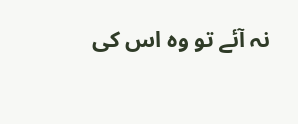نہ آئے تو وہ اس کی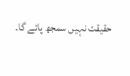حقیقت نہیں سمجھ پائے گا۔